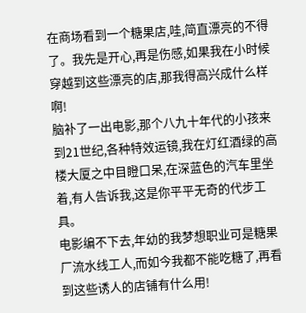在商场看到一个糖果店,哇,简直漂亮的不得了。我先是开心,再是伤感,如果我在小时候穿越到这些漂亮的店,那我得高兴成什么样啊!
脑补了一出电影,那个八九十年代的小孩来到21世纪,各种特效运镜,我在灯红酒绿的高楼大厦之中目瞪口呆,在深蓝色的汽车里坐着,有人告诉我,这是你平平无奇的代步工具。
电影编不下去,年幼的我梦想职业可是糖果厂流水线工人,而如今我都不能吃糖了,再看到这些诱人的店铺有什么用!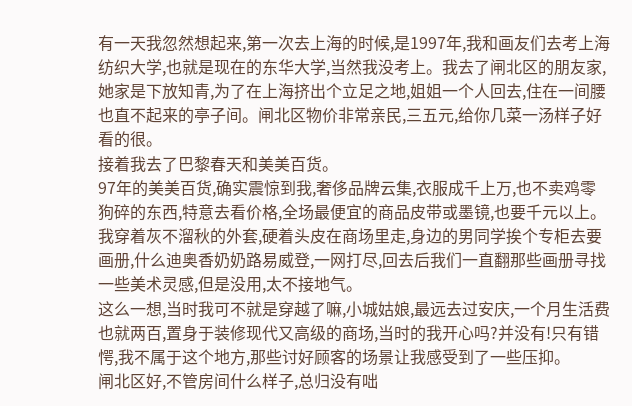有一天我忽然想起来,第一次去上海的时候,是1997年,我和画友们去考上海纺织大学,也就是现在的东华大学,当然我没考上。我去了闸北区的朋友家,她家是下放知青,为了在上海挤出个立足之地,姐姐一个人回去,住在一间腰也直不起来的亭子间。闸北区物价非常亲民,三五元,给你几菜一汤样子好看的很。
接着我去了巴黎春天和美美百货。
97年的美美百货,确实震惊到我,奢侈品牌云集,衣服成千上万,也不卖鸡零狗碎的东西,特意去看价格,全场最便宜的商品皮带或墨镜,也要千元以上。
我穿着灰不溜秋的外套,硬着头皮在商场里走,身边的男同学挨个专柜去要画册,什么迪奥香奶奶路易威登,一网打尽,回去后我们一直翻那些画册寻找一些美术灵感,但是没用,太不接地气。
这么一想,当时我可不就是穿越了嘛,小城姑娘,最远去过安庆,一个月生活费也就两百,置身于装修现代又高级的商场,当时的我开心吗?并没有!只有错愕,我不属于这个地方,那些讨好顾客的场景让我感受到了一些压抑。
闸北区好,不管房间什么样子,总归没有咄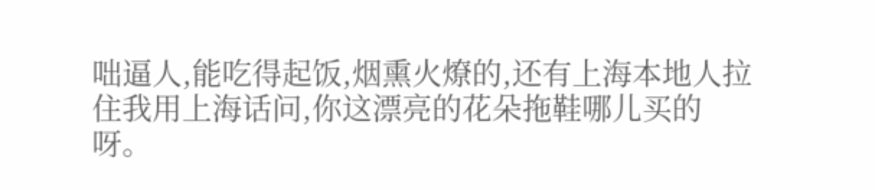咄逼人,能吃得起饭,烟熏火燎的,还有上海本地人拉住我用上海话问,你这漂亮的花朵拖鞋哪儿买的呀。